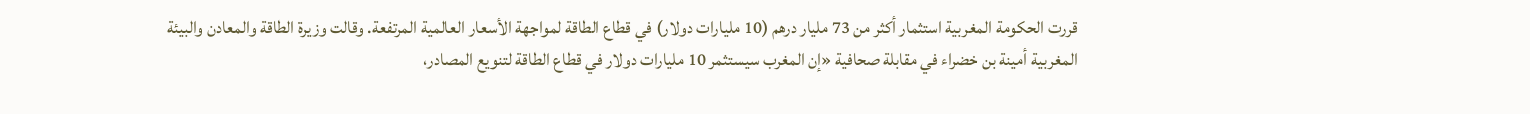قررت الحكومة المغربية استثمار أكثر من 73 مليار درهم (10 مليارات دولار) في قطاع الطاقة لمواجهة الأسعار العالمية المرتفعة. وقالت وزيرة الطاقة والمعادن والبيئة المغربية أمينة بن خضراء في مقابلة صحافية «إن المغرب سيستثمر 10 مليارات دولار في قطاع الطاقة لتنويع المصادر،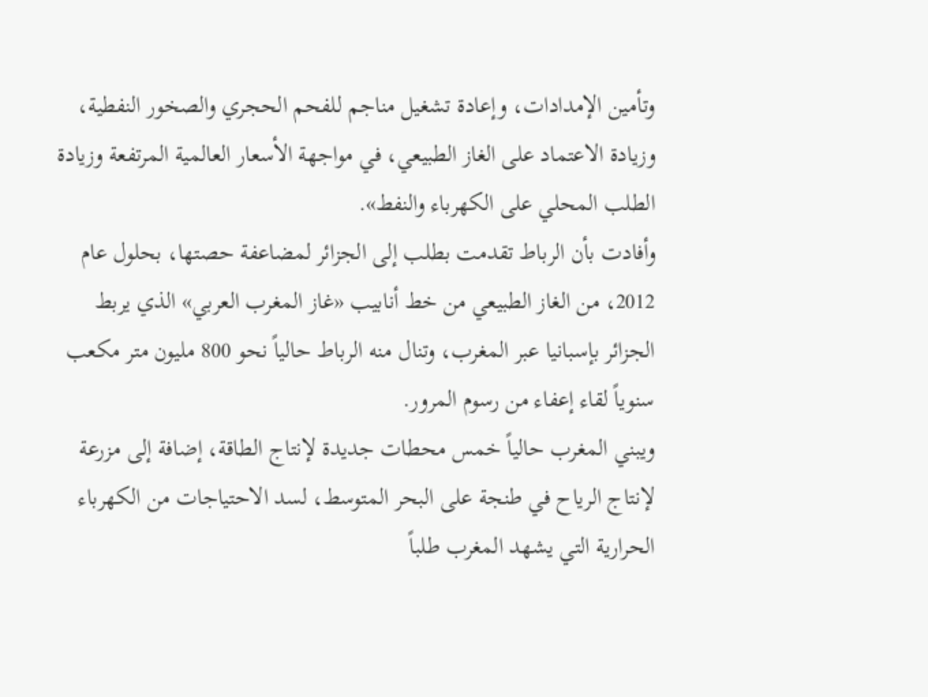وتأمين الإمدادات، وإعادة تشغيل مناجم للفحم الحجري والصخور النفطية، وزيادة الاعتماد على الغاز الطبيعي، في مواجهة الأسعار العالمية المرتفعة وزيادة الطلب المحلي على الكهرباء والنفط».
وأفادت بأن الرباط تقدمت بطلب إلى الجزائر لمضاعفة حصتها، بحلول عام 2012، من الغاز الطبيعي من خط أنابيب «غاز المغرب العربي» الذي يربط الجزائر بإسبانيا عبر المغرب، وتنال منه الرباط حالياً نحو 800 مليون متر مكعب سنوياً لقاء إعفاء من رسوم المرور.
ويبني المغرب حالياً خمس محطات جديدة لإنتاج الطاقة، إضافة إلى مزرعة لإنتاج الرياح في طنجة على البحر المتوسط، لسد الاحتياجات من الكهرباء الحرارية التي يشهد المغرب طلباً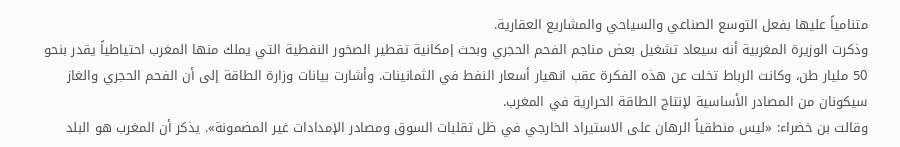متنامياً عليها بفعل التوسع الصناعي والسياحي والمشاريع العقارية.
وذكرت الوزيرة المغربية أنه سيعاد تشغيل بعض مناجم الفحم الحجري وبحث إمكانية تقطير الصخور النفطية التي يملك منها المغرب احتياطياً يقدر بنحو 50 مليار طن، وكانت الرباط تخلت عن هذه الفكرة عقب انهيار أسعار النفط في الثمانينات. وأشارت بيانات وزارة الطاقة إلى أن الفحم الحجري والغاز سيكونان من المصادر الأساسية لإنتاج الطاقة الحرارية في المغرب.
وقالت بن خضراء: «ليس منطقياً الرهان على الاستيراد الخارجي في ظل تقلبات السوق ومصادر الإمدادات غير المضمونة». يذكر أن المغرب هو البلد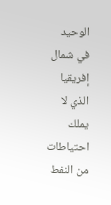الوحيد في شمال إفريقيا الذي لا يملك احتياطات من النفط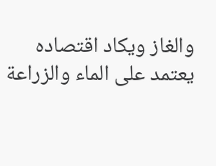والغاز ويكاد اقتصاده يعتمد على الماء والزراعة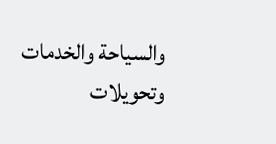والسياحة والخدمات وتحويلات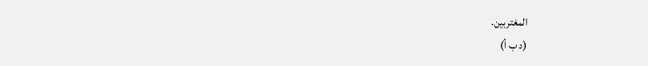المغتربين.
(د ب أ)